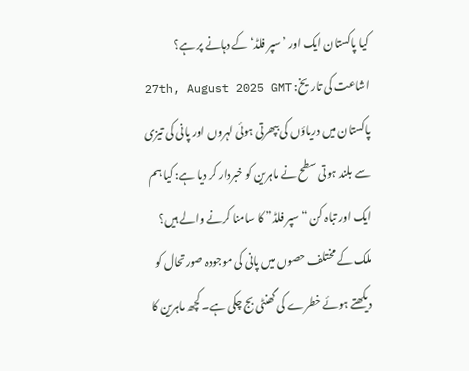کیا پاکستان ایک اور ’سپر فلڈ‘ کے دہانے پر ہے؟
اشاعت کی تاریخ: 27th, August 2025 GMT
پاکستان میں دریاؤں کی بپھرتی ہوئی لہروں اور پانی کی تیزی سے بلند ہوتی سطح نے ماہرین کو خبردار کر دیا ہے: کیا ہم ایک اور تباہ کن “سپر فلڈ” کا سامنا کرنے والے ہیں؟
ملک کے مختلف حصوں میں پانی کی موجودہ صورتحال کو دیکھتے ہوئے خطرے کی گھنٹی بج چکی ہے۔ کچھ ماہرین کا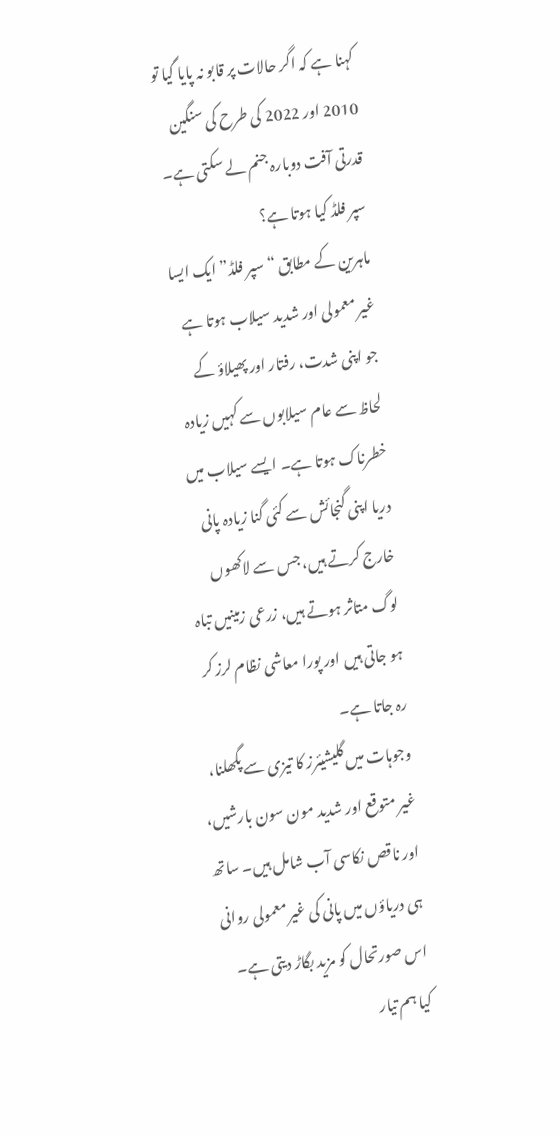کہنا ہے کہ اگر حالات پر قابو نہ پایا گیا تو 2010 اور 2022 کی طرح کی سنگین قدرتی آفت دوبارہ جنم لے سکتی ہے۔
سپر فلڈ کیا ہوتا ہے؟
ماہرین کے مطابق “سپر فلڈ” ایک ایسا غیر معمولی اور شدید سیلاب ہوتا ہے جو اپنی شدت، رفتار اور پھیلاؤ کے لحاظ سے عام سیلابوں سے کہیں زیادہ خطرناک ہوتا ہے۔ ایسے سیلاب میں دریا اپنی گنجائش سے کئی گنا زیادہ پانی خارج کرتے ہیں، جس سے لاکھوں لوگ متاثر ہوتے ہیں، زرعی زمینیں تباہ ہو جاتی ہیں اور پورا معاشی نظام لرز کر رہ جاتا ہے۔
وجوہات میں گلیشیئرز کا تیزی سے پگھلنا، غیر متوقع اور شدید مون سون بارشیں، اور ناقص نکاسی آب شامل ہیں۔ ساتھ ہی دریاؤں میں پانی کی غیر معمولی روانی اس صورتحال کو مزید بگاڑ دیتی ہے۔
کیا ہم تیار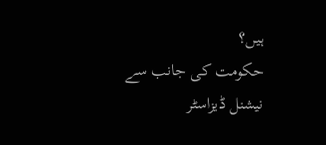ہیں؟
حکومت کی جانب سے نیشنل ڈیزاسٹر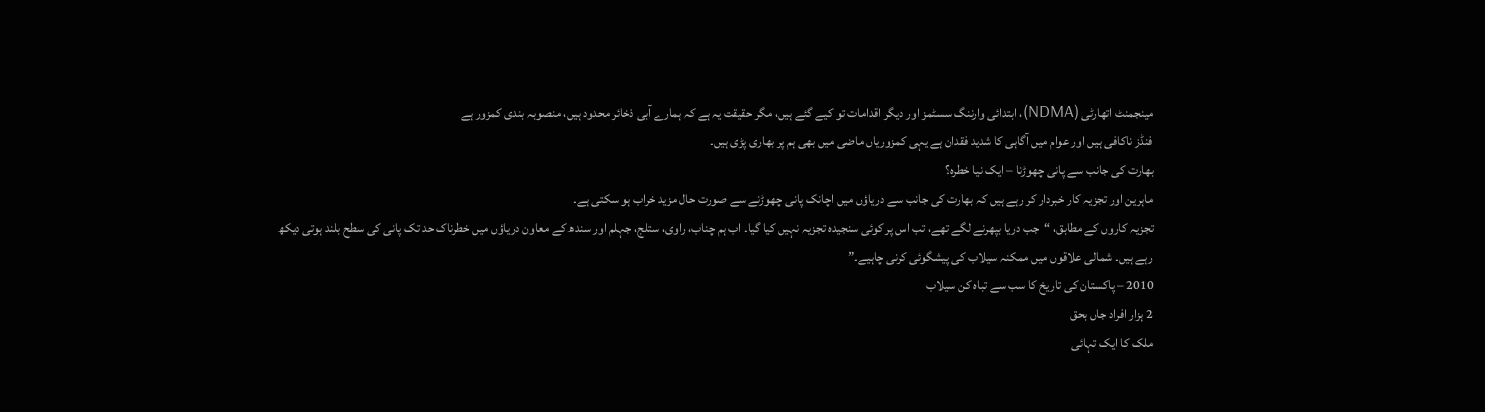مینجمنٹ اتھارٹی (NDMA)، ابتدائی وارننگ سسٹمز اور دیگر اقدامات تو کیے گئے ہیں، مگر حقیقت یہ ہے کہ ہمارے آبی ذخائر محدود ہیں، منصوبہ بندی کمزور ہے
فنڈز ناکافی ہیں اور عوام میں آگاہی کا شدید فقدان ہے یہی کمزوریاں ماضی میں بھی ہم پر بھاری پڑی ہیں۔
بھارت کی جانب سے پانی چھوڑنا – ایک نیا خطرہ؟
ماہرین اور تجزیہ کار خبردار کر رہے ہیں کہ بھارت کی جانب سے دریاؤں میں اچانک پانی چھوڑنے سے صورت حال مزید خراب ہو سکتی ہے۔
تجزیہ کاروں کے مطابق، “جب دریا بپھرنے لگے تھے، تب اس پر کوئی سنجیدہ تجزیہ نہیں کیا گیا۔ اب ہم چناب، راوی، ستلج، جہلم اور سندھ کے معاون دریاؤں میں خطرناک حد تک پانی کی سطح بلند ہوتی دیکھ رہے ہیں۔ شمالی علاقوں میں ممکنہ سیلاب کی پیشگوئی کرنی چاہیے۔”
2010 – پاکستان کی تاریخ کا سب سے تباہ کن سیلاب
2 ہزار افراد جاں بحق
ملک کا ایک تہائی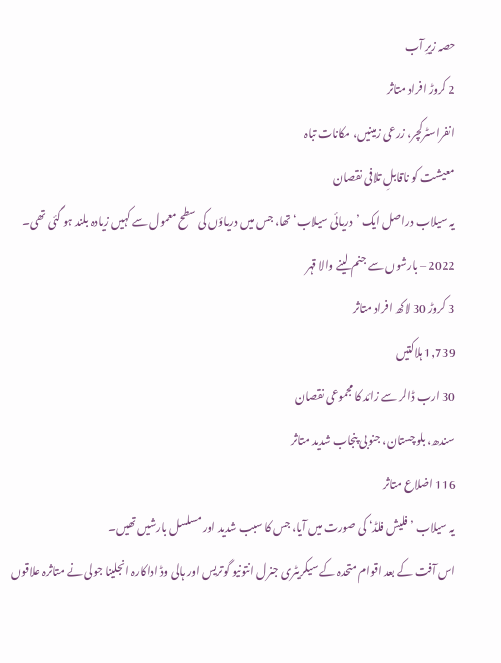حصہ زیرِ آب
2 کروڑ افراد متاثر
انفراسٹرکچر، زرعی زمینیں، مکانات تباہ
معیشت کو ناقابلِ تلافی نقصان
یہ سیلاب دراصل ایک ’دریائی سیلاب‘ تھا، جس میں دریاؤں کی سطح معمول سے کہیں زیادہ بلند ہو گئی تھی۔
2022 – بارشوں سے جنم لینے والا قہر
3 کروڑ 30 لاکھ افراد متاثر
1,739 ہلاکتیں
30 ارب ڈالر سے زائد کا مجموعی نقصان
سندھ، بلوچستان، جنوبی پنجاب شدید متاثر
116 اضلاع متاثر
یہ سیلاب ’فلیش فلڈ‘ کی صورت میں آیا، جس کا سبب شدید اور مسلسل بارشیں تھیں۔
اس آفت کے بعد اقوام متحدہ کے سیکریٹری جنرل انتونیو گوتریس اور ہالی وڈ اداکارہ انجلینا جولی نے متاثرہ علاقوں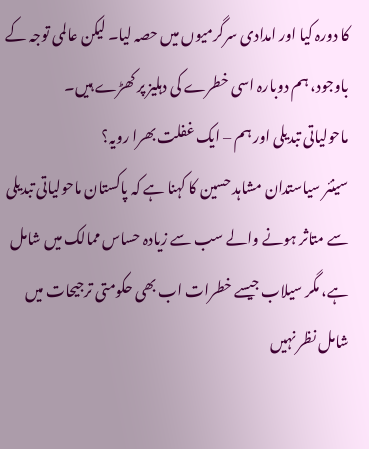کا دورہ کیا اور امدادی سرگرمیوں میں حصہ لیا۔ لیکن عالمی توجہ کے باوجود، ہم دوبارہ اسی خطرے کی دہلیز پر کھڑے ہیں۔
ماحولیاتی تبدیلی اور ہم – ایک غفلت بھرا رویہ؟
سینئر سیاستدان مشاہد حسین کا کہنا ہے کہ پاکستان ماحولیاتی تبدیلی سے متاثر ہونے والے سب سے زیادہ حساس ممالک میں شامل ہے، مگر سیلاب جیسے خطرات اب بھی حکومتی ترجیحات میں شامل نظر نہیں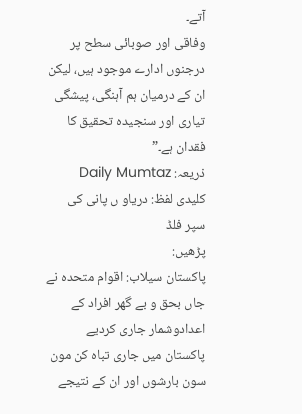آتے۔
وفاقی اور صوبائی سطح پر درجنوں ادارے موجود ہیں، لیکن ان کے درمیان ہم آہنگی، پیشگی تیاری اور سنجیدہ تحقیق کا فقدان ہے۔”
ذریعہ: Daily Mumtaz
کلیدی لفظ: دریاو ں پانی کی سپر فلڈ
پڑھیں:
پاکستان سیلاب: اقوام متحدہ نے جاں بحق و بے گھر افراد کے اعدادوشمار جاری کردیے
پاکستان میں جاری تباہ کن مون سون بارشوں اور ان کے نتیجے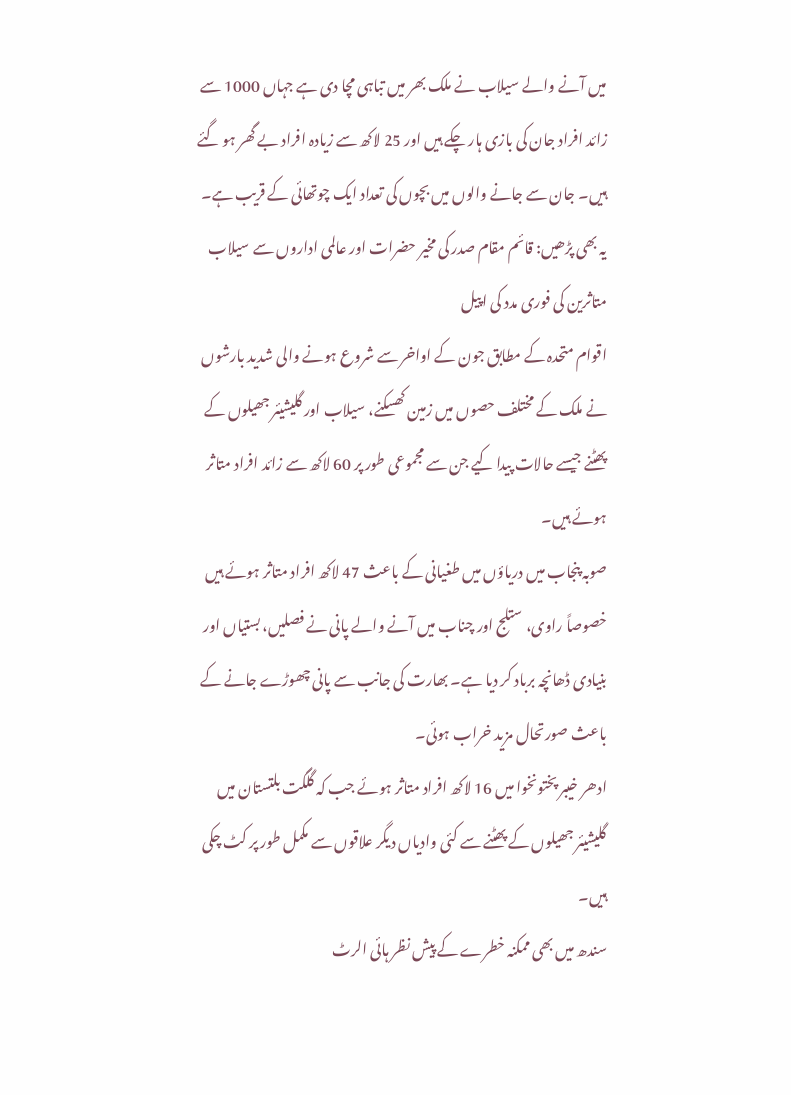میں آنے والے سیلاب نے ملک بھر میں تباہی مچا دی ہے جہاں 1000 سے زائد افراد جان کی بازی ہار چکے ہیں اور 25 لاکھ سے زیادہ افراد بے گھر ہو گئے ہیں۔ جان سے جانے والوں میں بچوں کی تعداد ایک چوتھائی کے قریب ہے۔
یہ بھی پڑھیں: قائم مقام صدر کی مخیر حضرات اور عالمی اداروں سے سیلاب متاثرین کی فوری مدد کی اپیل
اقوام متحدہ کے مطابق جون کے اواخر سے شروع ہونے والی شدید بارشوں نے ملک کے مختلف حصوں میں زمین کھسکنے، سیلاب اور گلیشیئر جھیلوں کے پھٹنے جیسے حالات پیدا کیے جن سے مجموعی طور پر 60 لاکھ سے زائد افراد متاثر ہوئے ہیں۔
صوبہ پنجاب میں دریاؤں میں طغیانی کے باعث 47 لاکھ افراد متاثر ہوئے ہیں خصوصاً راوی، ستلج اور چناب میں آنے والے پانی نے فصلیں، بستیاں اور بنیادی ڈھانچہ برباد کر دیا ہے۔ بھارت کی جانب سے پانی چھوڑے جانے کے باعث صورتحال مزید خراب ہوئی۔
ادھر خیبر پختونخوا میں 16 لاکھ افراد متاثر ہوئے جب کہ گلگت بلتستان میں گلیشیئر جھیلوں کے پھٹنے سے کئی وادیاں دیگر علاقوں سے مکمل طور پر کٹ چکی ہیں۔
سندھ میں بھی ممکنہ خطرے کے پیش نظر ہائی الرٹ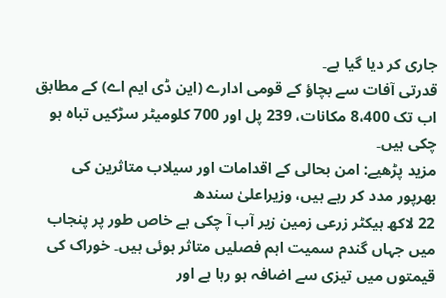جاری کر دیا گیا ہے۔
قدرتی آفات سے بچاؤ کے قومی ادارے (این ڈی ایم اے) کے مطابق اب تک 8،400 مکانات، 239 پل اور 700 کلومیٹر سڑکیں تباہ ہو چکی ہیں۔
مزید پڑھیے: امن بحالی کے اقدامات اور سیلاب متاثرین کی بھرپور مدد کر رہے ہیں، وزیراعلیٰ سندھ
22 لاکھ ہیکٹر زرعی زمین زیر آب آ چکی ہے خاص طور پر پنجاب میں جہاں گندم سمیت اہم فصلیں متاثر ہوئی ہیں۔ خوراک کی قیمتوں میں تیزی سے اضافہ ہو رہا ہے اور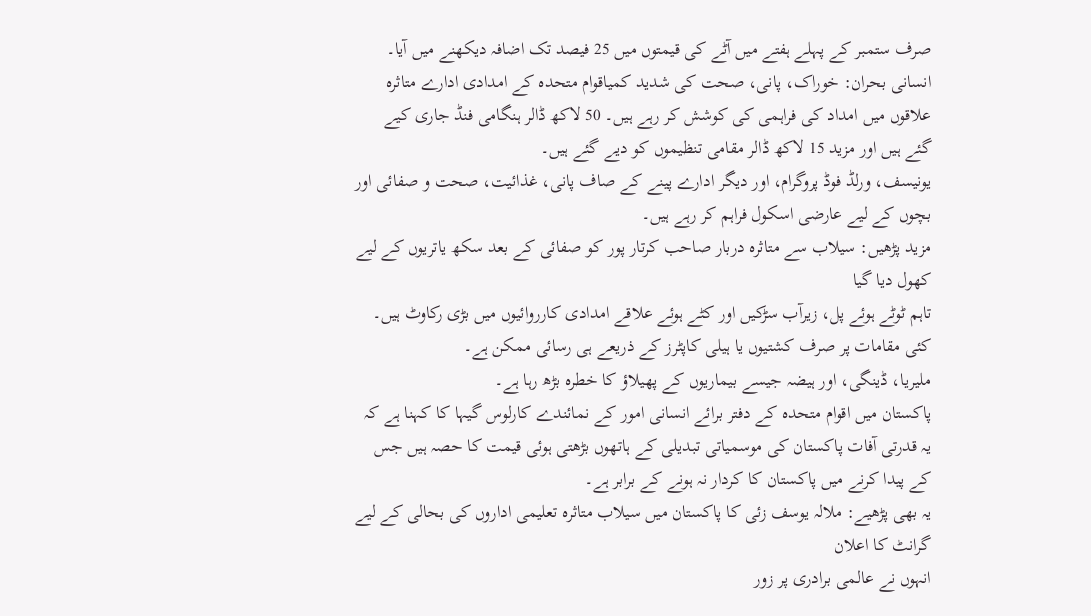صرف ستمبر کے پہلے ہفتے میں آٹے کی قیمتوں میں 25 فیصد تک اضافہ دیکھنے میں آیا۔
انسانی بحران: خوراک، پانی، صحت کی شدید کمیاقوام متحدہ کے امدادی ادارے متاثرہ علاقوں میں امداد کی فراہمی کی کوشش کر رہے ہیں۔ 50 لاکھ ڈالر ہنگامی فنڈ جاری کیے گئے ہیں اور مزید 15 لاکھ ڈالر مقامی تنظیموں کو دیے گئے ہیں۔
یونیسف، ورلڈ فوڈ پروگرام، اور دیگر ادارے پینے کے صاف پانی، غذائیت، صحت و صفائی اور بچوں کے لیے عارضی اسکول فراہم کر رہے ہیں۔
مزید پڑھیں: سیلاب سے متاثرہ دربار صاحب کرتار پور کو صفائی کے بعد سکھ یاتریوں کے لیے کھول دیا گیا
تاہم ٹوٹے ہوئے پل، زیرآب سڑکیں اور کٹے ہوئے علاقے امدادی کارروائیوں میں بڑی رکاوٹ ہیں۔ کئی مقامات پر صرف کشتیوں یا ہیلی کاپٹرز کے ذریعے ہی رسائی ممکن ہے۔
ملیریا، ڈینگی، اور ہیضہ جیسے بیماریوں کے پھیلاؤ کا خطرہ بڑھ رہا ہے۔
پاکستان میں اقوام متحدہ کے دفتر برائے انسانی امور کے نمائندے کارلوس گیہا کا کہنا ہے کہ یہ قدرتی آفات پاکستان کی موسمیاتی تبدیلی کے ہاتھوں بڑھتی ہوئی قیمت کا حصہ ہیں جس کے پیدا کرنے میں پاکستان کا کردار نہ ہونے کے برابر ہے۔
یہ بھی پڑھیے: ملالہ یوسف زئی کا پاکستان میں سیلاب متاثرہ تعلیمی اداروں کی بحالی کے لیے گرانٹ کا اعلان
انہوں نے عالمی برادری پر زور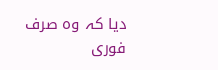دیا کہ وہ صرف فوری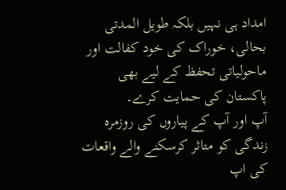امداد ہی نہیں بلکہ طویل المدتی بحالی، خوراک کی خود کفالت اور ماحولیاتی تحفظ کے لیے بھی پاکستان کی حمایت کرے۔
آپ اور آپ کے پیاروں کی روزمرہ زندگی کو متاثر کرسکنے والے واقعات کی اپ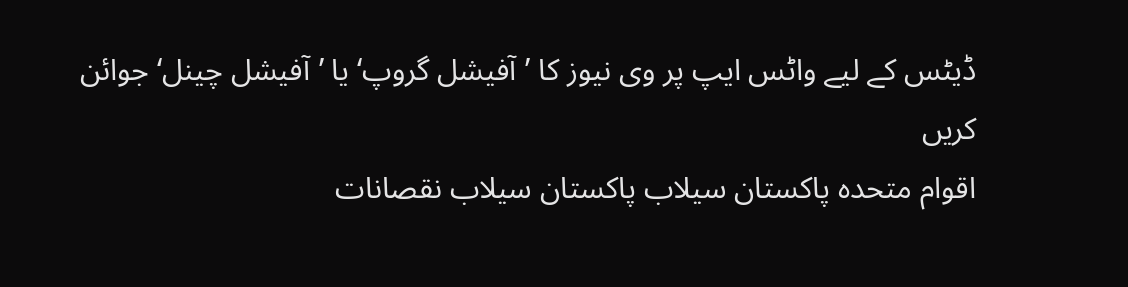ڈیٹس کے لیے واٹس ایپ پر وی نیوز کا ’آفیشل گروپ‘ یا ’آفیشل چینل‘ جوائن کریں
اقوام متحدہ پاکستان سیلاب پاکستان سیلاب نقصانات